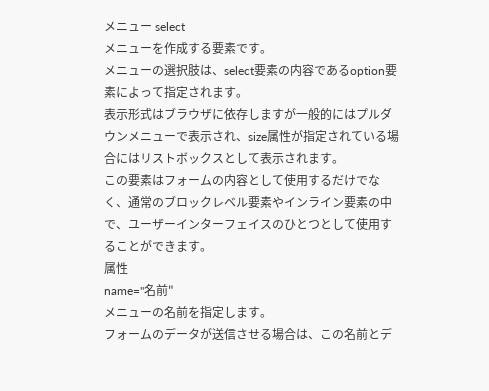メニュー select
メニューを作成する要素です。
メニューの選択肢は、select要素の内容であるoption要素によって指定されます。
表示形式はブラウザに依存しますが一般的にはプルダウンメニューで表示され、size属性が指定されている場合にはリストボックスとして表示されます。
この要素はフォームの内容として使用するだけでなく、通常のブロックレベル要素やインライン要素の中で、ユーザーインターフェイスのひとつとして使用することができます。
属性
name="名前"
メニューの名前を指定します。
フォームのデータが送信させる場合は、この名前とデ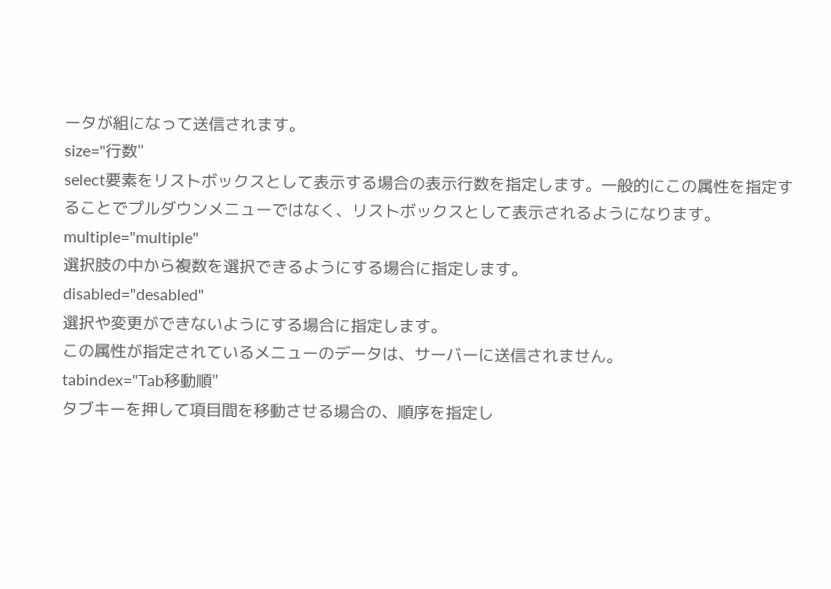ータが組になって送信されます。
size="行数"
select要素をリストボックスとして表示する場合の表示行数を指定します。一般的にこの属性を指定することでプルダウンメニューではなく、リストボックスとして表示されるようになります。
multiple="multiple"
選択肢の中から複数を選択できるようにする場合に指定します。
disabled="desabled"
選択や変更ができないようにする場合に指定します。
この属性が指定されているメニューのデータは、サーバーに送信されません。
tabindex="Tab移動順"
タブキーを押して項目間を移動させる場合の、順序を指定し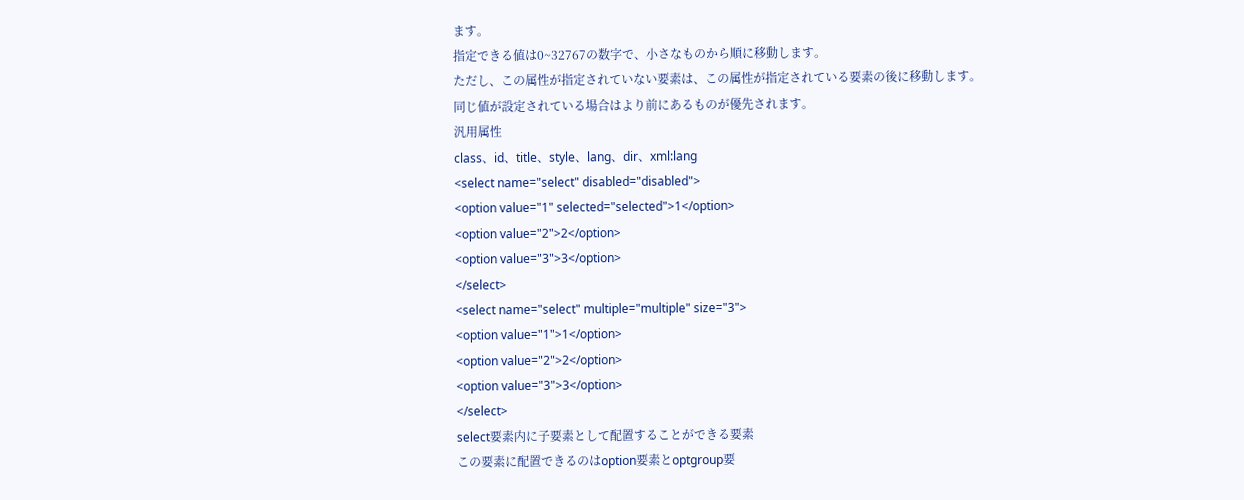ます。
指定できる値は0~32767の数字で、小さなものから順に移動します。
ただし、この属性が指定されていない要素は、この属性が指定されている要素の後に移動します。
同じ値が設定されている場合はより前にあるものが優先されます。
汎用属性
class、id、title、style、lang、dir、xml:lang
<select name="select" disabled="disabled">
<option value="1" selected="selected">1</option>
<option value="2">2</option>
<option value="3">3</option>
</select>
<select name="select" multiple="multiple" size="3">
<option value="1">1</option>
<option value="2">2</option>
<option value="3">3</option>
</select>
select要素内に子要素として配置することができる要素
この要素に配置できるのはoption要素とoptgroup要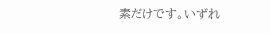素だけです。いずれ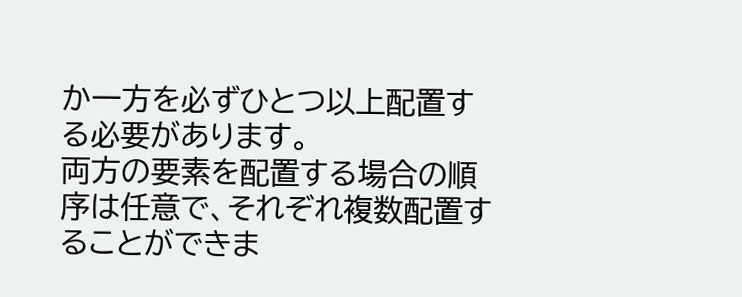か一方を必ずひとつ以上配置する必要があります。
両方の要素を配置する場合の順序は任意で、それぞれ複数配置することができま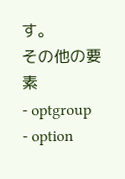す。
その他の要素
- optgroup
- option